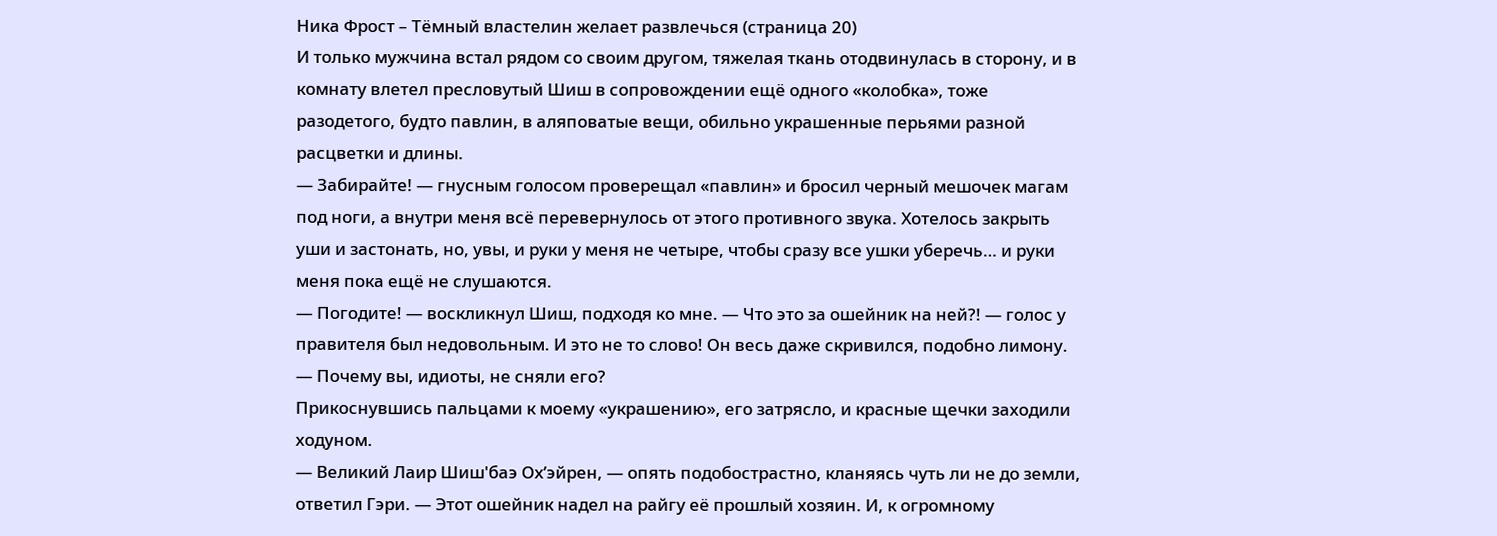Ника Фрост – Тёмный властелин желает развлечься (страница 20)
И только мужчина встал рядом со своим другом, тяжелая ткань отодвинулась в сторону, и в комнату влетел пресловутый Шиш в сопровождении ещё одного «колобка», тоже разодетого, будто павлин, в аляповатые вещи, обильно украшенные перьями разной расцветки и длины.
— Забирайте! — гнусным голосом проверещал «павлин» и бросил черный мешочек магам под ноги, а внутри меня всё перевернулось от этого противного звука. Хотелось закрыть уши и застонать, но, увы, и руки у меня не четыре, чтобы сразу все ушки уберечь… и руки меня пока ещё не слушаются.
— Погодите! — воскликнул Шиш, подходя ко мне. — Что это за ошейник на ней?! — голос у правителя был недовольным. И это не то слово! Он весь даже скривился, подобно лимону. — Почему вы, идиоты, не сняли его?
Прикоснувшись пальцами к моему «украшению», его затрясло, и красные щечки заходили ходуном.
— Великий Лаир Шиш'баэ Ох’эйрен, — опять подобострастно, кланяясь чуть ли не до земли, ответил Гэри. — Этот ошейник надел на райгу её прошлый хозяин. И, к огромному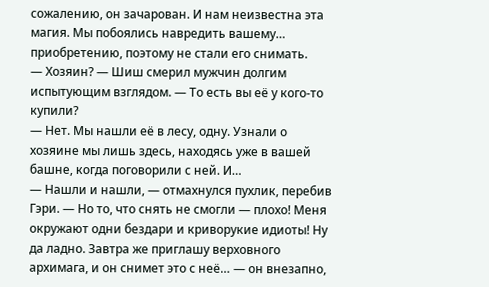сожалению, он зачарован. И нам неизвестна эта магия. Мы побоялись навредить вашему… приобретению, поэтому не стали его снимать.
— Хозяин? — Шиш смерил мужчин долгим испытующим взглядом. — То есть вы её у кого-то купили?
— Нет. Мы нашли её в лесу, одну. Узнали о хозяине мы лишь здесь, находясь уже в вашей башне, когда поговорили с ней. И…
— Нашли и нашли, — отмахнулся пухлик, перебив Гэри. — Но то, что снять не смогли — плохо! Меня окружают одни бездари и криворукие идиоты! Ну да ладно. Завтра же приглашу верховного архимага, и он снимет это с неё… — он внезапно,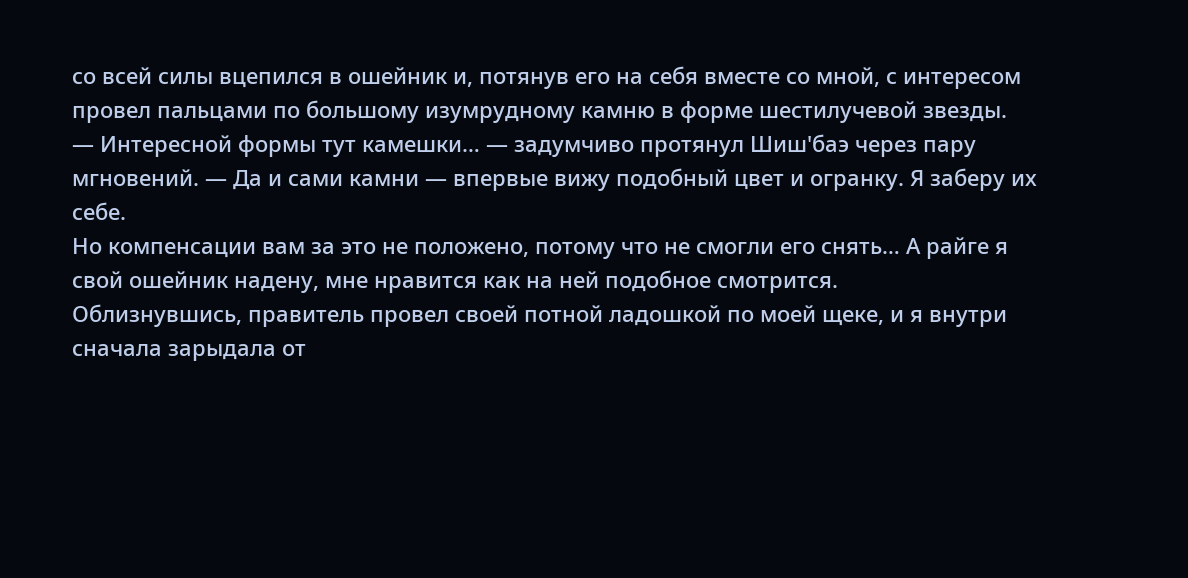со всей силы вцепился в ошейник и, потянув его на себя вместе со мной, с интересом провел пальцами по большому изумрудному камню в форме шестилучевой звезды.
— Интересной формы тут камешки… — задумчиво протянул Шиш'баэ через пару мгновений. — Да и сами камни — впервые вижу подобный цвет и огранку. Я заберу их себе.
Но компенсации вам за это не положено, потому что не смогли его снять… А райге я свой ошейник надену, мне нравится как на ней подобное смотрится.
Облизнувшись, правитель провел своей потной ладошкой по моей щеке, и я внутри сначала зарыдала от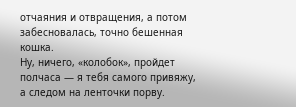отчаяния и отвращения, а потом забесновалась, точно бешенная кошка.
Ну, ничего, «колобок», пройдет полчаса — я тебя самого привяжу, а следом на ленточки порву.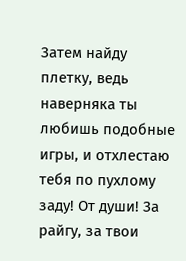Затем найду плетку, ведь наверняка ты любишь подобные игры, и отхлестаю тебя по пухлому заду! От души! За райгу, за твои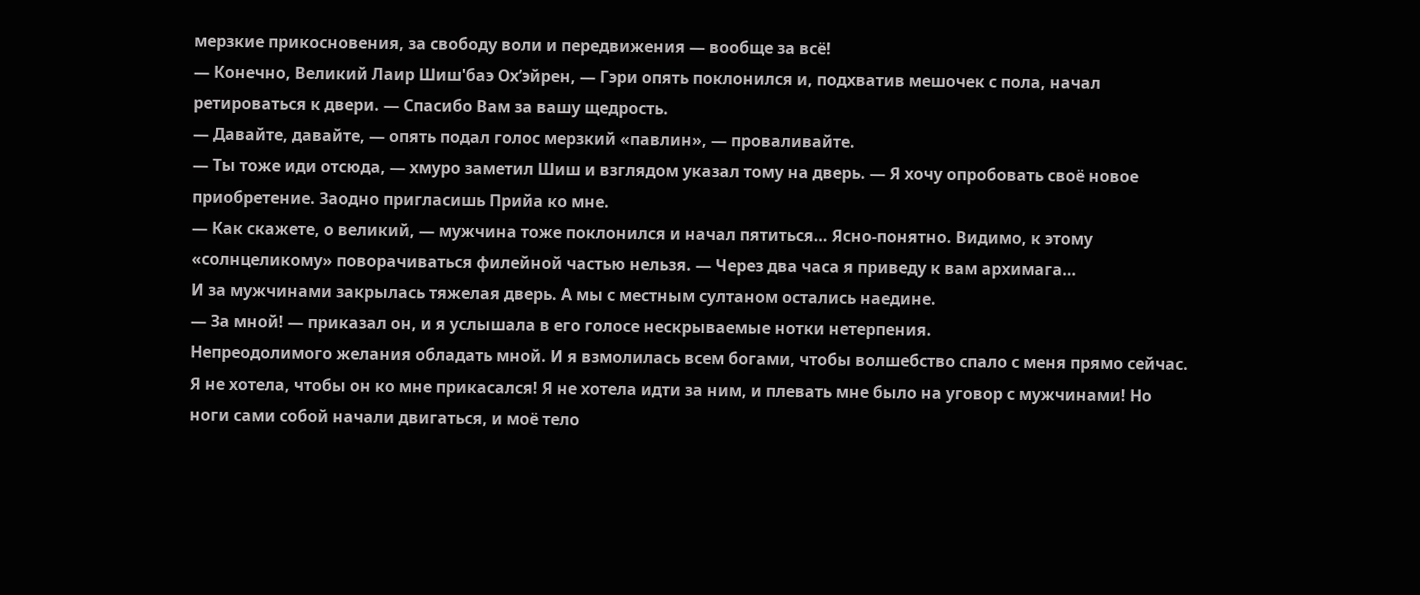мерзкие прикосновения, за свободу воли и передвижения — вообще за всё!
— Конечно, Великий Лаир Шиш'баэ Ох’эйрен, — Гэри опять поклонился и, подхватив мешочек с пола, начал ретироваться к двери. — Спасибо Вам за вашу щедрость.
— Давайте, давайте, — опять подал голос мерзкий «павлин», — проваливайте.
— Ты тоже иди отсюда, — хмуро заметил Шиш и взглядом указал тому на дверь. — Я хочу опробовать своё новое приобретение. Заодно пригласишь Прийа ко мне.
— Как скажете, о великий, — мужчина тоже поклонился и начал пятиться… Ясно-понятно. Видимо, к этому «солнцеликому» поворачиваться филейной частью нельзя. — Через два часа я приведу к вам архимага…
И за мужчинами закрылась тяжелая дверь. А мы с местным султаном остались наедине.
— За мной! — приказал он, и я услышала в его голосе нескрываемые нотки нетерпения.
Непреодолимого желания обладать мной. И я взмолилась всем богами, чтобы волшебство спало с меня прямо сейчас. Я не хотела, чтобы он ко мне прикасался! Я не хотела идти за ним, и плевать мне было на уговор с мужчинами! Но ноги сами собой начали двигаться, и моё тело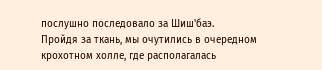послушно последовало за Шиш'баэ.
Пройдя за ткань, мы очутились в очередном крохотном холле, где располагалась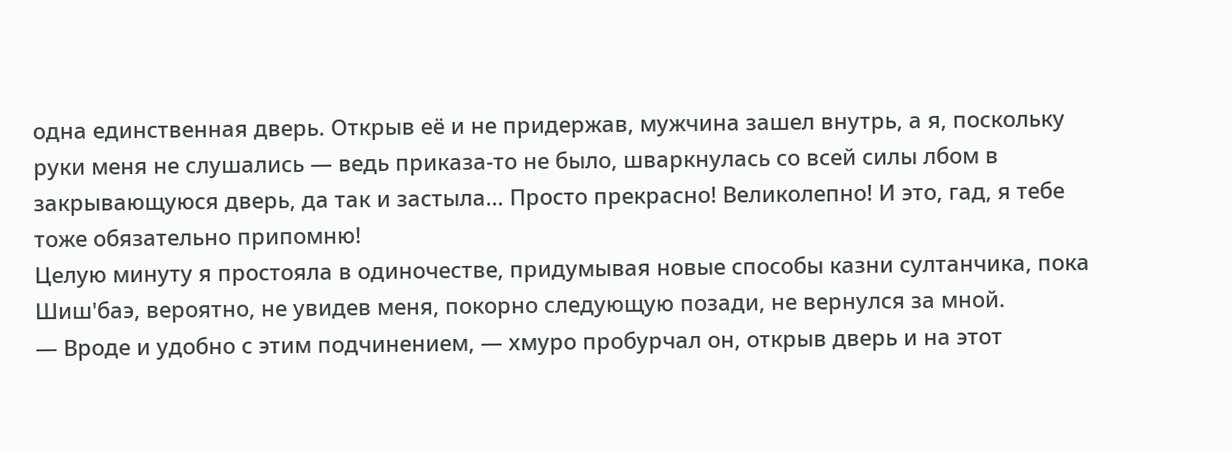одна единственная дверь. Открыв её и не придержав, мужчина зашел внутрь, а я, поскольку руки меня не слушались — ведь приказа-то не было, шваркнулась со всей силы лбом в закрывающуюся дверь, да так и застыла… Просто прекрасно! Великолепно! И это, гад, я тебе тоже обязательно припомню!
Целую минуту я простояла в одиночестве, придумывая новые способы казни султанчика, пока Шиш'баэ, вероятно, не увидев меня, покорно следующую позади, не вернулся за мной.
— Вроде и удобно с этим подчинением, — хмуро пробурчал он, открыв дверь и на этот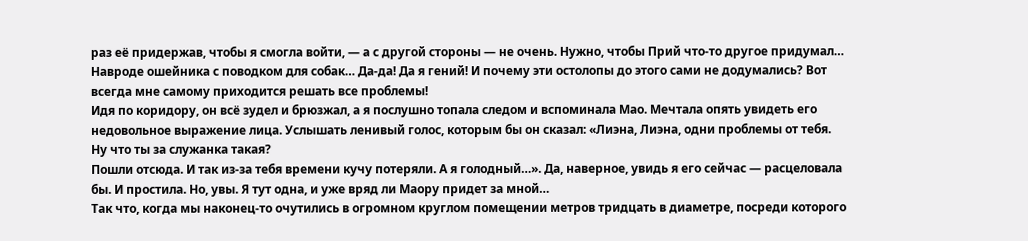раз её придержав, чтобы я смогла войти, — а с другой стороны — не очень. Нужно, чтобы Прий что-то другое придумал… Навроде ошейника с поводком для собак… Да-да! Да я гений! И почему эти остолопы до этого сами не додумались? Вот всегда мне самому приходится решать все проблемы!
Идя по коридору, он всё зудел и брюзжал, а я послушно топала следом и вспоминала Мао. Мечтала опять увидеть его недовольное выражение лица. Услышать ленивый голос, которым бы он сказал: «Лиэна, Лиэна, одни проблемы от тебя. Ну что ты за служанка такая?
Пошли отсюда. И так из-за тебя времени кучу потеряли. А я голодный…». Да, наверное, увидь я его сейчас — расцеловала бы. И простила. Но, увы. Я тут одна, и уже вряд ли Маору придет за мной…
Так что, когда мы наконец-то очутились в огромном круглом помещении метров тридцать в диаметре, посреди которого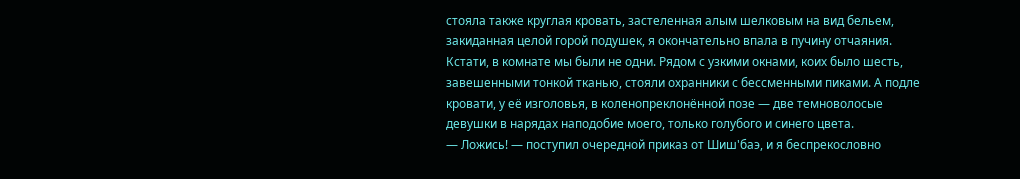стояла также круглая кровать, застеленная алым шелковым на вид бельем, закиданная целой горой подушек, я окончательно впала в пучину отчаяния.
Кстати, в комнате мы были не одни. Рядом с узкими окнами, коих было шесть, завешенными тонкой тканью, стояли охранники с бессменными пиками. А подле кровати, у её изголовья, в коленопреклонённой позе — две темноволосые девушки в нарядах наподобие моего, только голубого и синего цвета.
— Ложись! — поступил очередной приказ от Шиш'баэ, и я беспрекословно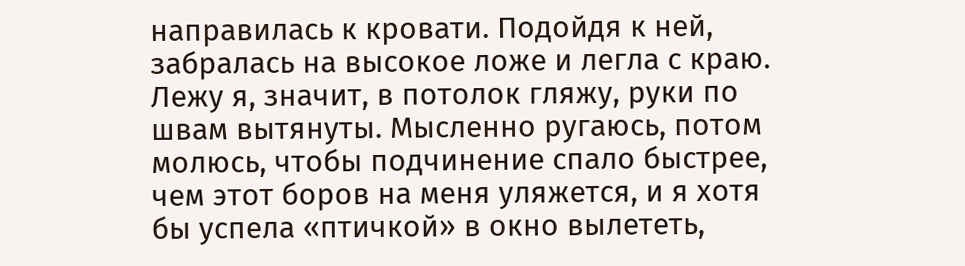направилась к кровати. Подойдя к ней, забралась на высокое ложе и легла с краю.
Лежу я, значит, в потолок гляжу, руки по швам вытянуты. Мысленно ругаюсь, потом молюсь, чтобы подчинение спало быстрее, чем этот боров на меня уляжется, и я хотя бы успела «птичкой» в окно вылететь,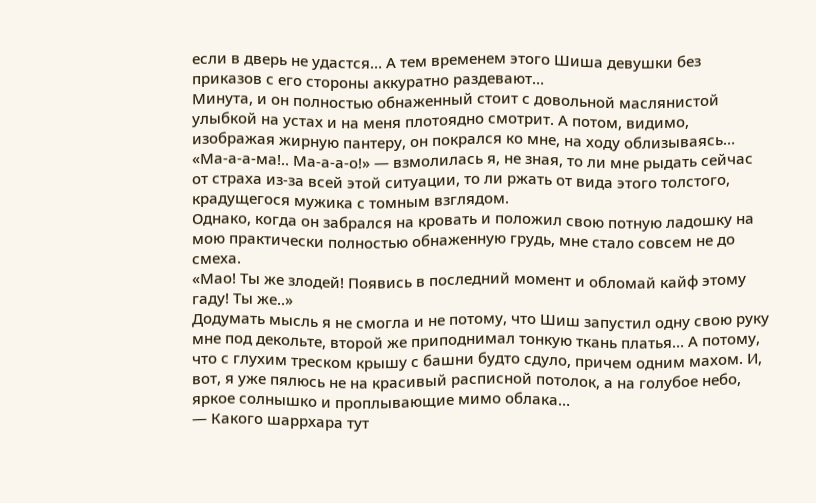если в дверь не удастся… А тем временем этого Шиша девушки без приказов с его стороны аккуратно раздевают…
Минута, и он полностью обнаженный стоит с довольной маслянистой улыбкой на устах и на меня плотоядно смотрит. А потом, видимо, изображая жирную пантеру, он покрался ко мне, на ходу облизываясь…
«Ма-а-а-ма!.. Ма-а-а-о!» — взмолилась я, не зная, то ли мне рыдать сейчас от страха из-за всей этой ситуации, то ли ржать от вида этого толстого, крадущегося мужика с томным взглядом.
Однако, когда он забрался на кровать и положил свою потную ладошку на мою практически полностью обнаженную грудь, мне стало совсем не до смеха.
«Мао! Ты же злодей! Появись в последний момент и обломай кайф этому гаду! Ты же..»
Додумать мысль я не смогла и не потому, что Шиш запустил одну свою руку мне под декольте, второй же приподнимал тонкую ткань платья… А потому, что с глухим треском крышу с башни будто сдуло, причем одним махом. И, вот, я уже пялюсь не на красивый расписной потолок, а на голубое небо, яркое солнышко и проплывающие мимо облака…
— Какого шаррхара тут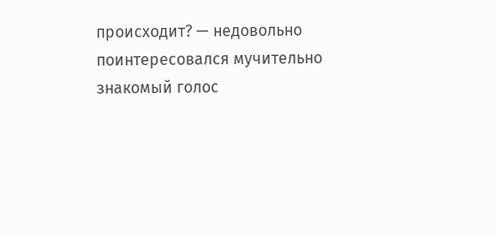происходит? — недовольно поинтересовался мучительно знакомый голос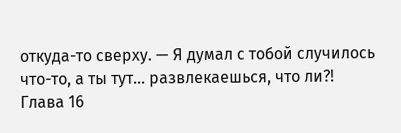откуда-то сверху. — Я думал с тобой случилось что-то, а ты тут… развлекаешься, что ли?!
Глава 16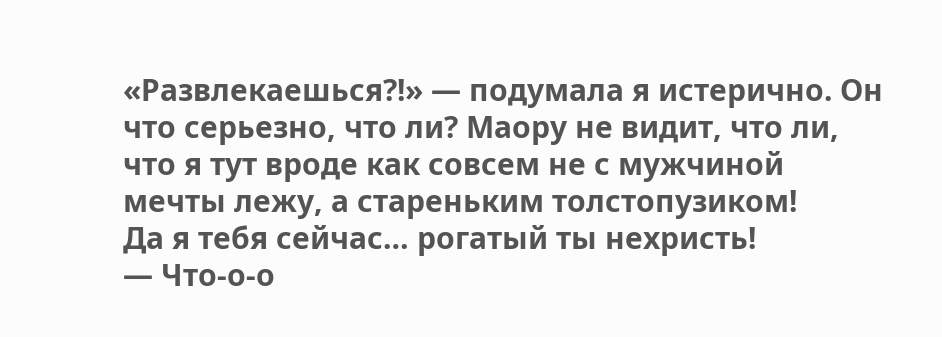«Развлекаешься?!» — подумала я истерично. Он что серьезно, что ли? Маору не видит, что ли, что я тут вроде как совсем не с мужчиной мечты лежу, а стареньким толстопузиком!
Да я тебя сейчас… рогатый ты нехристь!
— Что-о-о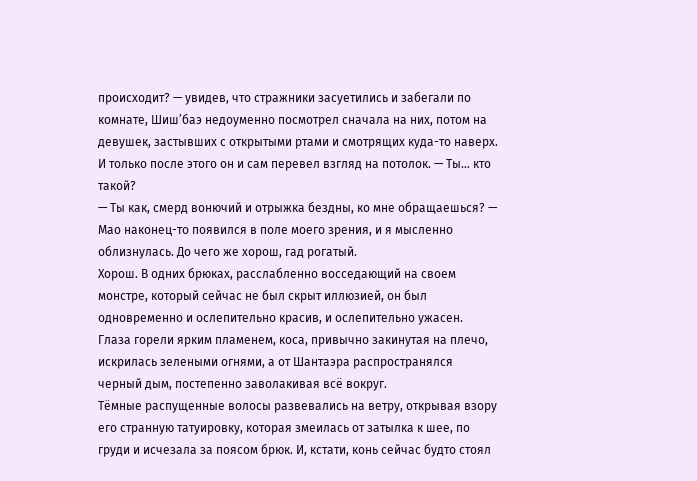происходит? — увидев, что стражники засуетились и забегали по комнате, Шиш’баэ недоуменно посмотрел сначала на них, потом на девушек, застывших с открытыми ртами и смотрящих куда-то наверх. И только после этого он и сам перевел взгляд на потолок. — Ты… кто такой?
— Ты как, смерд вонючий и отрыжка бездны, ко мне обращаешься? — Мао наконец-то появился в поле моего зрения, и я мысленно облизнулась. До чего же хорош, гад рогатый.
Хорош. В одних брюках, расслабленно восседающий на своем монстре, который сейчас не был скрыт иллюзией, он был одновременно и ослепительно красив, и ослепительно ужасен.
Глаза горели ярким пламенем, коса, привычно закинутая на плечо, искрилась зелеными огнями, а от Шантаэра распространялся черный дым, постепенно заволакивая всё вокруг.
Тёмные распущенные волосы развевались на ветру, открывая взору его странную татуировку, которая змеилась от затылка к шее, по груди и исчезала за поясом брюк. И, кстати, конь сейчас будто стоял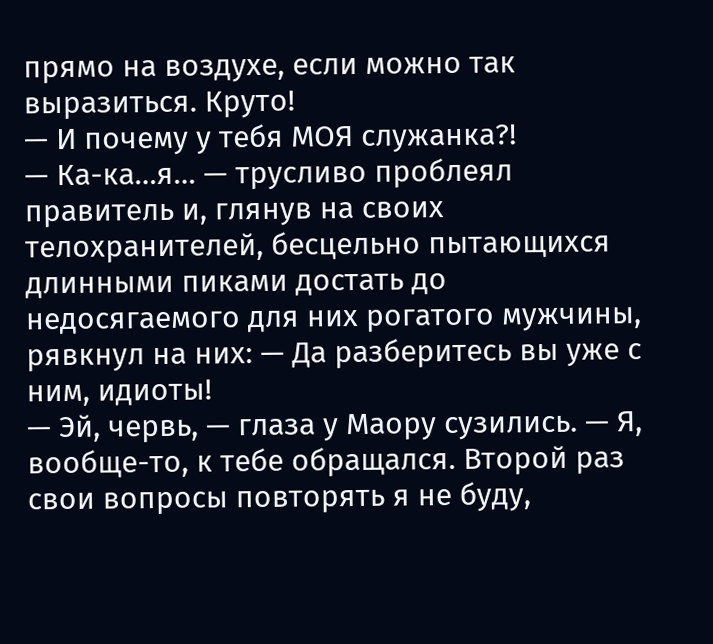прямо на воздухе, если можно так выразиться. Круто!
— И почему у тебя МОЯ служанка?!
— Ка-ка…я… — трусливо проблеял правитель и, глянув на своих телохранителей, бесцельно пытающихся длинными пиками достать до недосягаемого для них рогатого мужчины, рявкнул на них: — Да разберитесь вы уже с ним, идиоты!
— Эй, червь, — глаза у Маору сузились. — Я, вообще-то, к тебе обращался. Второй раз свои вопросы повторять я не буду,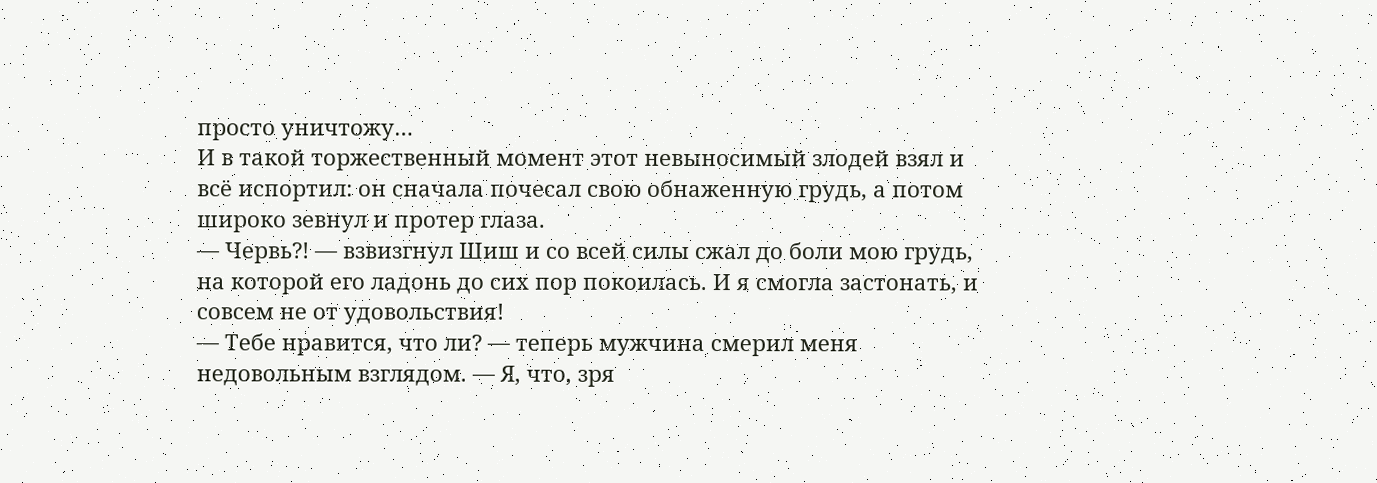просто уничтожу…
И в такой торжественный момент этот невыносимый злодей взял и всё испортил: он сначала почесал свою обнаженную грудь, а потом широко зевнул и протер глаза.
— Червь?! — взвизгнул Шиш и со всей силы сжал до боли мою грудь, на которой его ладонь до сих пор покоилась. И я смогла застонать, и совсем не от удовольствия!
— Тебе нравится, что ли? — теперь мужчина смерил меня недовольным взглядом. — Я, что, зря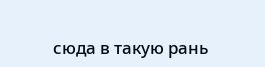сюда в такую рань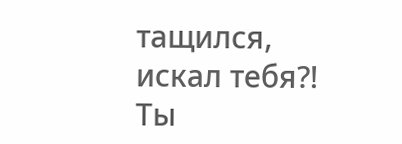тащился, искал тебя?! Ты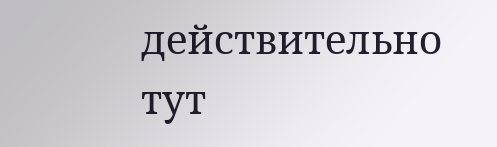действительно тут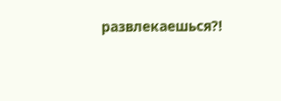развлекаешься?!